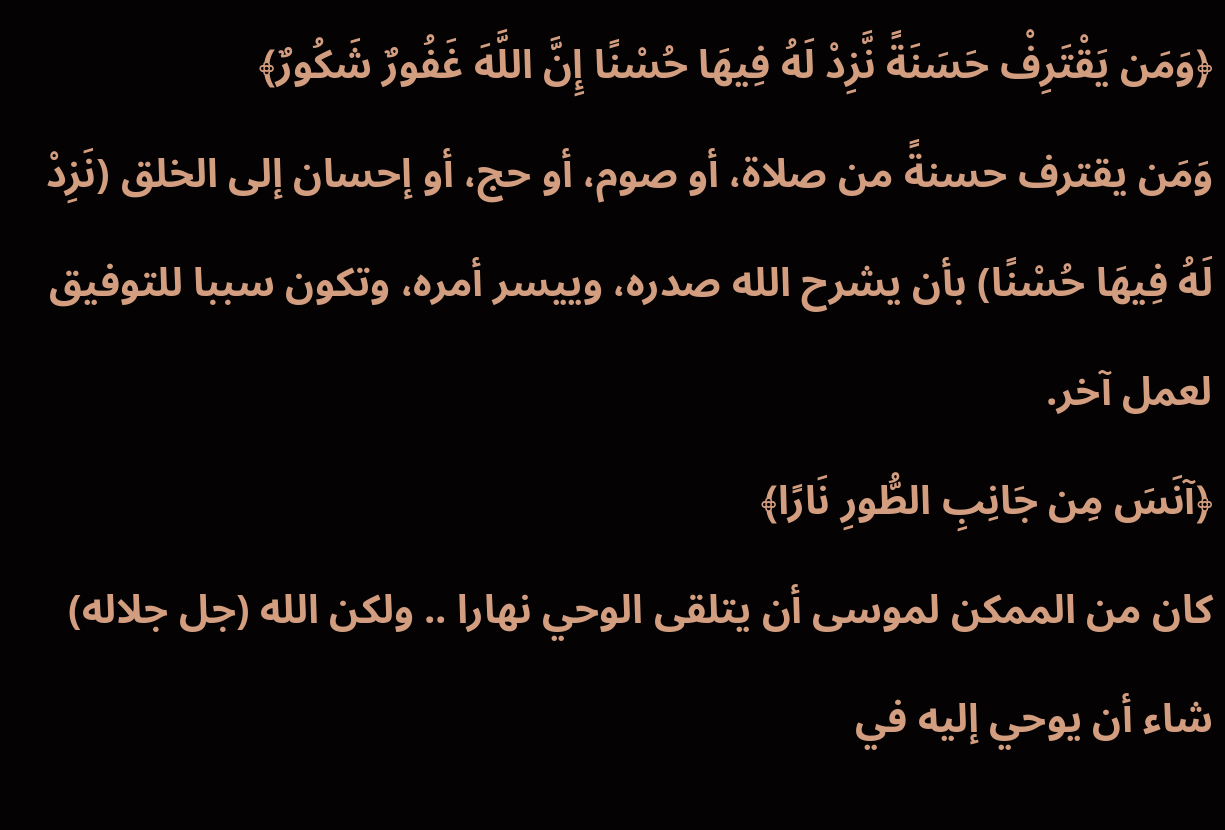﴿وَمَن يَقْتَرِفْ حَسَنَةً نَّزِدْ لَهُ فِيهَا حُسْنًا إِنَّ اللَّهَ غَفُورٌ شَكُورٌ﴾
وَمَن يقترف حسنةً من صلاة، أو صوم، أو حج، أو إحسان إلى الخلق (نَزِدْ لَهُ فِيهَا حُسْنًا) بأن يشرح الله صدره، وييسر أمره، وتكون سببا للتوفيق لعمل آخر.
﴿آنَسَ مِن جَانِبِ الطُّورِ نَارًا﴾
كان من الممكن لموسى أن يتلقى الوحي نهارا .. ولكن الله (جل جلاله) شاء أن يوحي إليه في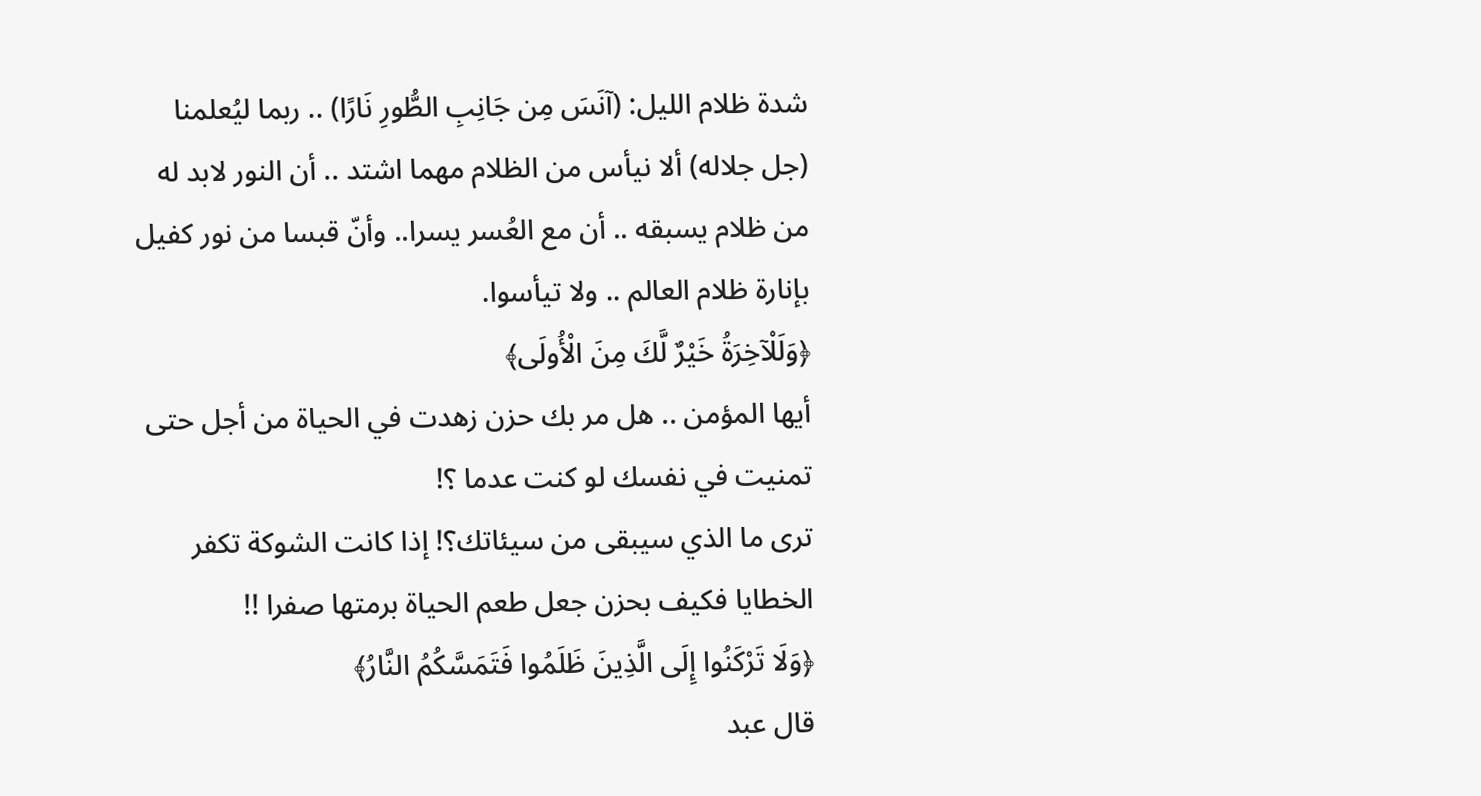شدة ظلام الليل: (آنَسَ مِن جَانِبِ الطُّورِ نَارًا) .. ربما ليُعلمنا (جل جلاله) ألا نيأس من الظلام مهما اشتد .. أن النور لابد له من ظلام يسبقه .. أن مع العُسر يسرا.. وأنّ قبسا من نور كفيل بإنارة ظلام العالم .. ولا تيأسوا.
﴿وَلَلْآخِرَةُ خَيْرٌ لَّكَ مِنَ الْأُولَى﴾
أيها المؤمن .. هل مر بك حزن زهدت في الحياة من أجل حتى تمنيت في نفسك لو كنت عدما ؟!
ترى ما الذي سيبقى من سيئاتك؟! إذا كانت الشوكة تكفر الخطايا فكيف بحزن جعل طعم الحياة برمتها صفرا !!
﴿وَلَا تَرْكَنُوا إِلَى الَّذِينَ ظَلَمُوا فَتَمَسَّكُمُ النَّارُ﴾
قال عبد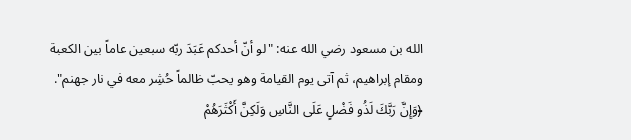الله بن مسعود رضي الله عنه: "لو أنّ أحدكم عَبَدَ ربّه سبعين عاماً بين الكعبة ومقام إبراهيم، ثم آتى يوم القيامة وهو يحبّ ظالماً حُشِر معه في نار جهنم".
﴿وَإِنَّ رَبَّكَ لَذُو فَضْلٍ عَلَى النَّاسِ وَلَكِنَّ أَكْثَرَهُمْ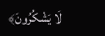لَا يَشْكُرُونَ﴾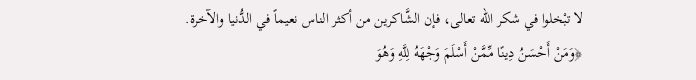لا تبْخلوا في شكر الله تعالى، فإن الشَّاكرين من أكثر الناس نعيماً في الدُّنيا والآخرة.
﴿وَمَنْ أَحْسَنُ دِينًا مِّمَّنْ أَسْلَمَ وَجْهَهُ لِلَّهِ وَهُوَ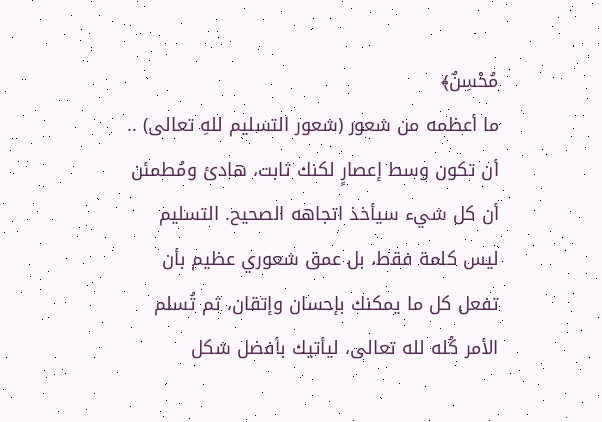مُحْسِنٌ﴾
ما أعظمه من شعور (شعور التسليم للهِ تعالى) .. أن تكون وسط إعصارٍ لكنك ثابت، هادئ ومُطمئن أن كل شيء سيأخذ اتجاهه الصحيح. التسليم ليس كلمة فقط، بل عمق شعوري عظيم بأن تفعل كل ما يمكنك بإحسان وإتقان، ثم تُسلم الأمر كُله لله تعالى، ليأتيك بأفضل شكل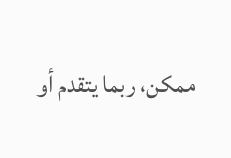ممكن، ربما يتقدم أو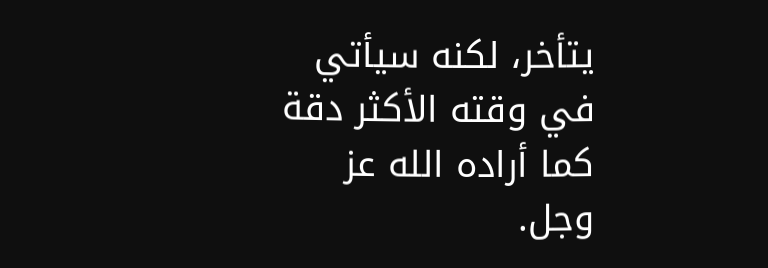يتأخر، لكنه سيأتي في وقته الأكثر دقة كما أراده الله عز وجل.